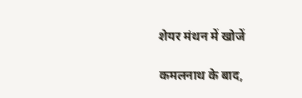शेयर मंथन में खोजें

कमलनाथ के बाद,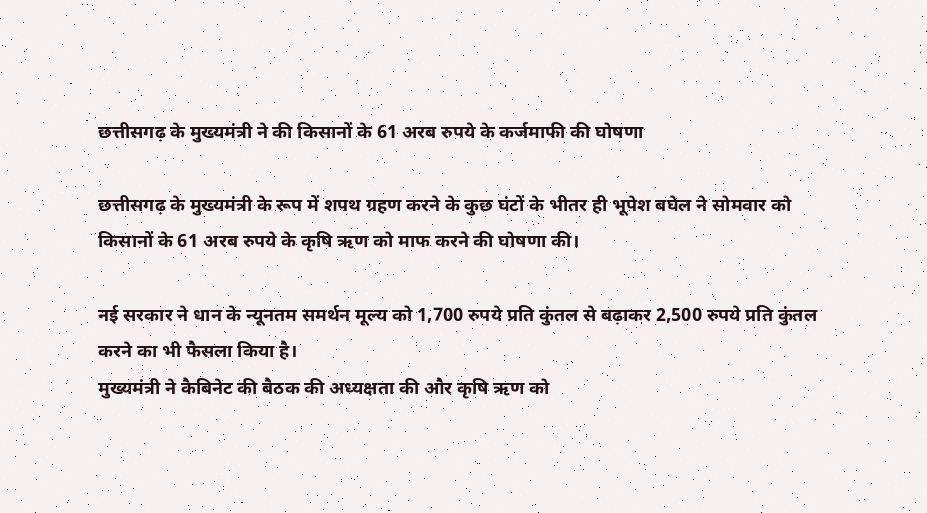छत्तीसगढ़ के मुख्यमंत्री ने की किसानों के 61 अरब रुपये के कर्जमाफी की घोषणा

छत्तीसगढ़ के मुख्यमंत्री के रूप में शपथ ग्रहण करने के कुछ घंटों के भीतर ही भूपेश बघेल ने सोमवार को किसानों के 61 अरब रुपये के कृषि ऋण को माफ करने की घोषणा की।

नई सरकार ने धान के न्यूनतम समर्थन मूल्य को 1,700 रुपये प्रति कुंतल से बढ़ाकर 2,500 रुपये प्रति कुंतल करने का भी फैसला किया है।
मुख्यमंत्री ने कैबिनेट की बैठक की अध्यक्षता की और कृषि ऋण को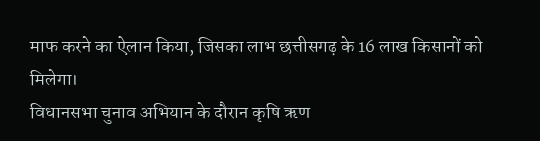माफ करने का ऐलान किया, जिसका लाभ छत्तीसगढ़ के 16 लाख किसानों को मिलेगा।
विधानसभा चुनाव अभियान के दौरान कृषि ऋण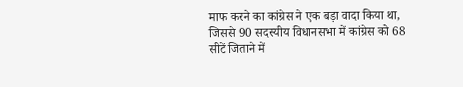माफ करने का कांग्रेस ने एक बड़ा वादा किया था, जिससे 90 सदस्यीय विधानसभा में कांग्रेस को 68 सीटें जिताने में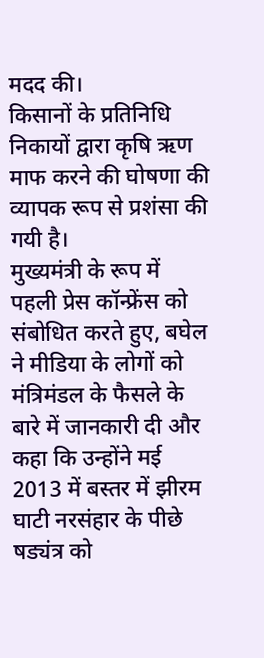मदद की।
किसानों के प्रतिनिधि निकायों द्वारा कृषि ऋण माफ करने की घोषणा की व्यापक रूप से प्रशंसा की गयी है।
मुख्यमंत्री के रूप में पहली प्रेस कॉन्फ्रेंस को संबोधित करते हुए, बघेल ने मीडिया के लोगों को मंत्रिमंडल के फैसले के बारे में जानकारी दी और कहा कि उन्होंने मई 2013 में बस्तर में झीरम घाटी नरसंहार के पीछे षड्यंत्र को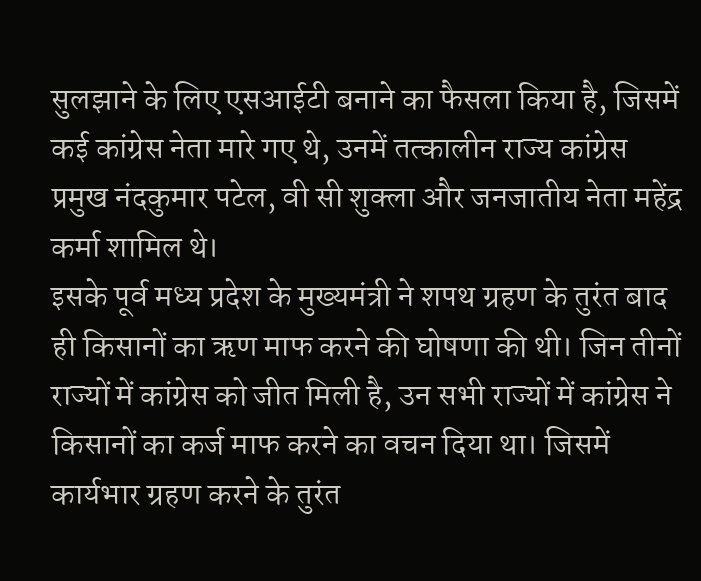सुलझाने के लिए एसआईटी बनाने का फैसला किया है, जिसमें कई कांग्रेस नेता मारे गए थे, उनमें तत्कालीन राज्य कांग्रेस प्रमुख नंदकुमार पटेल, वी सी शुक्ला और जनजातीय नेता महेंद्र कर्मा शामिल थे।
इसके पूर्व मध्य प्रदेश के मुख्यमंत्री ने शपथ ग्रहण के तुरंत बाद ही किसानों का ऋण माफ करने की घोषणा की थी। जिन तीनों राज्यों में कांग्रेस को जीत मिली है, उन सभी राज्यों में कांग्रेस ने किसानों का कर्ज माफ करने का वचन दिया था। जिसमें कार्यभार ग्रहण करने के तुरंत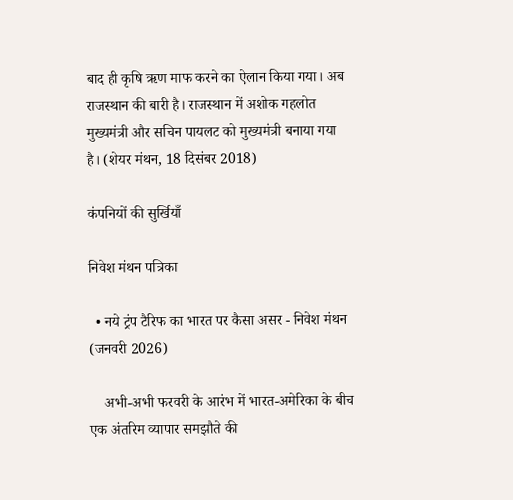बाद ही कृषि ऋण माफ करने का ऐलान किया गया। अब राजस्थान की बारी है। राजस्थान में अशोक गहलोत मुख्यमंत्री और सचिन पायलट को मुख्यमंत्री बनाया गया है। (शेयर मंथन, 18 दिसंबर 2018)

कंपनियों की सुर्खियाँ

निवेश मंथन पत्रिका

  • नये ट्रंप टैरिफ का भारत पर कैसा असर - निवेश मंथन (जनवरी 2026)

    अभी-अभी फरवरी के आरंभ में भारत-अमेरिका के बीच एक अंतरिम व्यापार समझौते की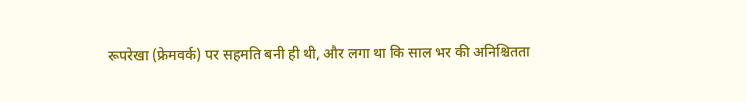रूपरेखा (फ्रेमवर्क) पर सहमति बनी ही थी, और लगा था कि साल भर की अनिश्चितता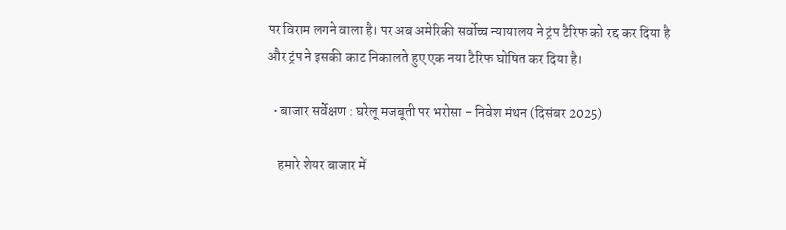पर विराम लगने वाला है। पर अब अमेरिकी सर्वोच्च न्यायालय ने ट्रंप टैरिफ को रद्द कर दिया है और ट्रंप ने इसकी काट निकालते हुए एक नया टैरिफ घोषित कर दिया है।

  • बाजार सर्वेक्षण : घरेलू मजबूती पर भरोसा - निवेश मंथन (दिसंबर 2025)

    हमारे शेयर बाजार में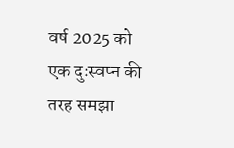वर्ष 2025 को एक दुःस्वप्न की तरह समझा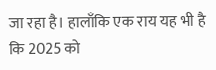जा रहा है। हालाँकि एक राय यह भी है कि 2025 को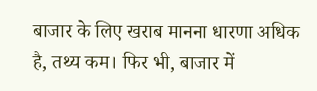बाजार के लिए खराब मानना धारणा अधिक है, तथ्य कम। फिर भी, बाजार में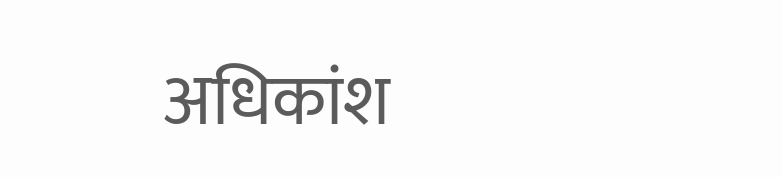अधिकांश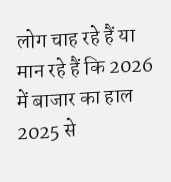लोग चाह रहे हैं या मान रहे हैं कि 2026 में बाजार का हाल 2025 से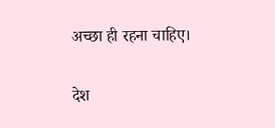अच्छा ही रहना चाहिए।

देश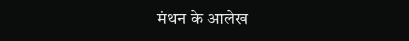मंथन के आलेख